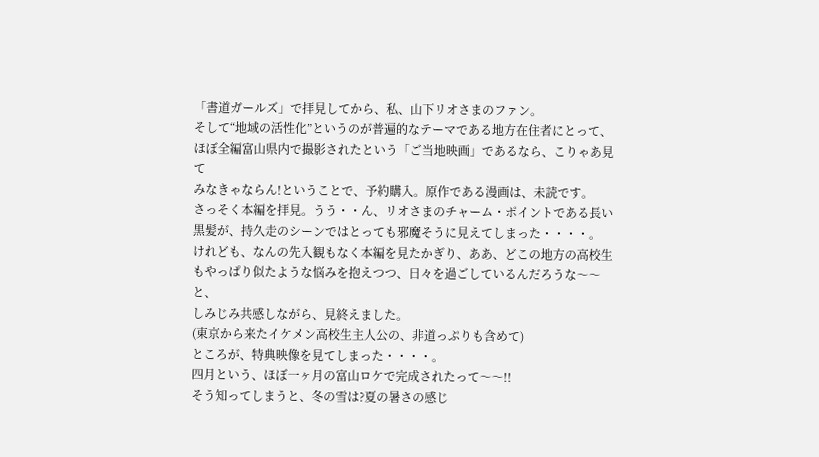「書道ガールズ」で拝見してから、私、山下リオさまのファン。
そして“地域の活性化”というのが普遍的なテーマである地方在住者にとって、
ほぼ全編富山県内で撮影されたという「ご当地映画」であるなら、こりゃあ見て
みなきゃならん!ということで、予約購入。原作である漫画は、未読です。
さっそく本編を拝見。うう・・ん、リオさまのチャーム・ポイントである長い
黒髪が、持久走のシーンではとっても邪魔そうに見えてしまった・・・・。
けれども、なんの先入観もなく本編を見たかぎり、ああ、どこの地方の高校生
もやっぱり似たような悩みを抱えつつ、日々を過ごしているんだろうな〜〜と、
しみじみ共感しながら、見終えました。
(東京から来たイケメン高校生主人公の、非道っぷりも含めて)
ところが、特典映像を見てしまった・・・・。
四月という、ほぼ一ヶ月の富山ロケで完成されたって〜〜!!
そう知ってしまうと、冬の雪は?夏の暑さの感じ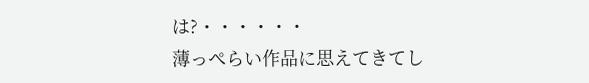は?・・・・・・
薄っぺらい作品に思えてきてし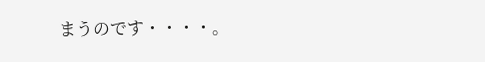まうのです・・・・。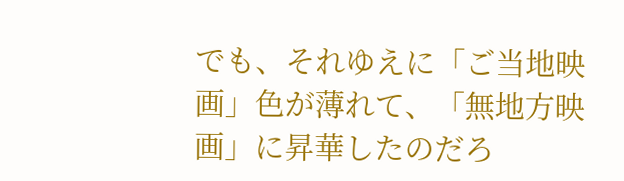でも、それゆえに「ご当地映画」色が薄れて、「無地方映画」に昇華したのだろ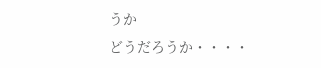うか
どうだろうか・・・・